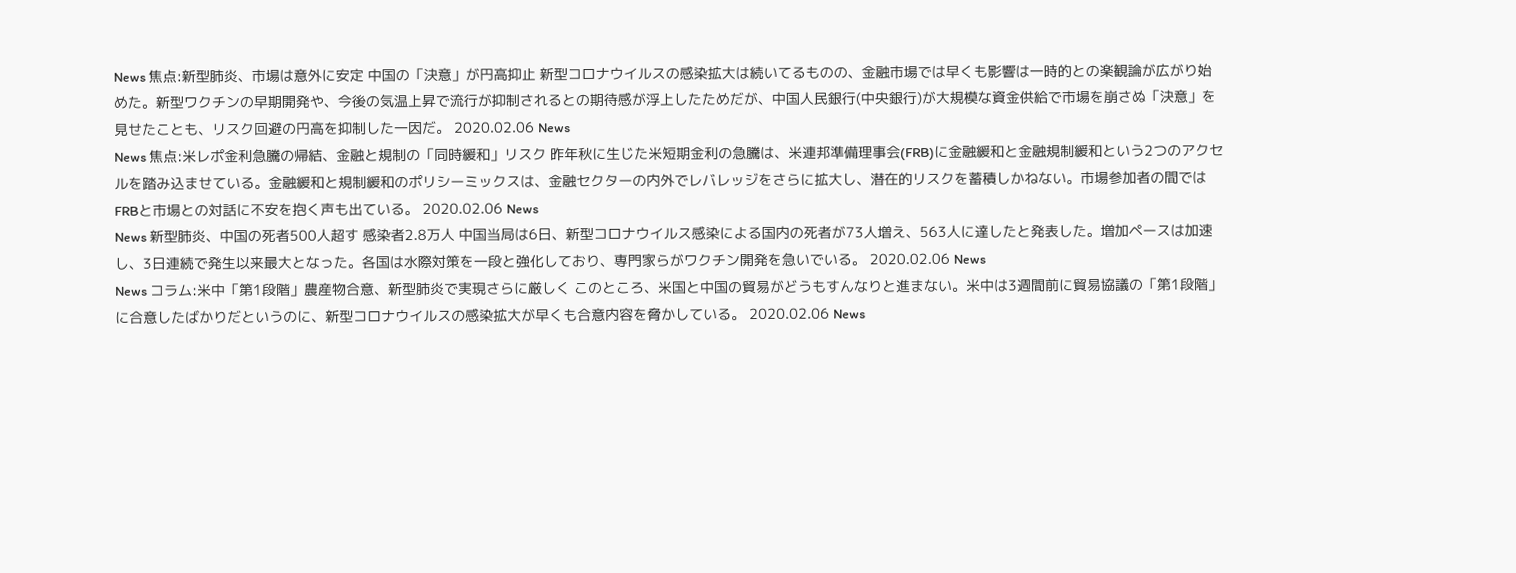News 焦点:新型肺炎、市場は意外に安定 中国の「決意」が円高抑止 新型コロナウイルスの感染拡大は続いてるものの、金融市場では早くも影響は一時的との楽観論が広がり始めた。新型ワクチンの早期開発や、今後の気温上昇で流行が抑制されるとの期待感が浮上したためだが、中国人民銀行(中央銀行)が大規模な資金供給で市場を崩さぬ「決意」を見せたことも、リスク回避の円高を抑制した一因だ。 2020.02.06 News
News 焦点:米レポ金利急騰の帰結、金融と規制の「同時緩和」リスク 昨年秋に生じた米短期金利の急騰は、米連邦準備理事会(FRB)に金融緩和と金融規制緩和という2つのアクセルを踏み込ませている。金融緩和と規制緩和のポリシーミックスは、金融セクターの内外でレバレッジをさらに拡大し、潜在的リスクを蓄積しかねない。市場参加者の間ではFRBと市場との対話に不安を抱く声も出ている。 2020.02.06 News
News 新型肺炎、中国の死者500人超す 感染者2.8万人 中国当局は6日、新型コロナウイルス感染による国内の死者が73人増え、563人に達したと発表した。増加ペースは加速し、3日連続で発生以来最大となった。各国は水際対策を一段と強化しており、専門家らがワクチン開発を急いでいる。 2020.02.06 News
News コラム:米中「第1段階」農産物合意、新型肺炎で実現さらに厳しく このところ、米国と中国の貿易がどうもすんなりと進まない。米中は3週間前に貿易協議の「第1段階」に合意したばかりだというのに、新型コロナウイルスの感染拡大が早くも合意内容を脅かしている。 2020.02.06 News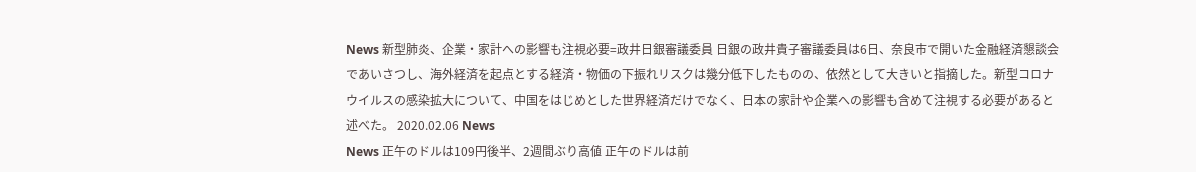News 新型肺炎、企業・家計への影響も注視必要=政井日銀審議委員 日銀の政井貴子審議委員は6日、奈良市で開いた金融経済懇談会であいさつし、海外経済を起点とする経済・物価の下振れリスクは幾分低下したものの、依然として大きいと指摘した。新型コロナウイルスの感染拡大について、中国をはじめとした世界経済だけでなく、日本の家計や企業への影響も含めて注視する必要があると述べた。 2020.02.06 News
News 正午のドルは109円後半、2週間ぶり高値 正午のドルは前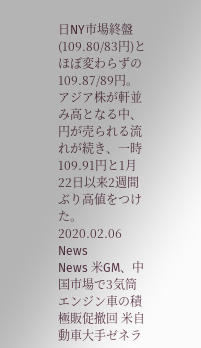日NY市場終盤(109.80/83円)とほぼ変わらずの109.87/89円。アジア株が軒並み高となる中、円が売られる流れが続き、一時109.91円と1月22日以来2週間ぶり高値をつけた。 2020.02.06 News
News 米GM、中国市場で3気筒エンジン車の積極販促撤回 米自動車大手ゼネラ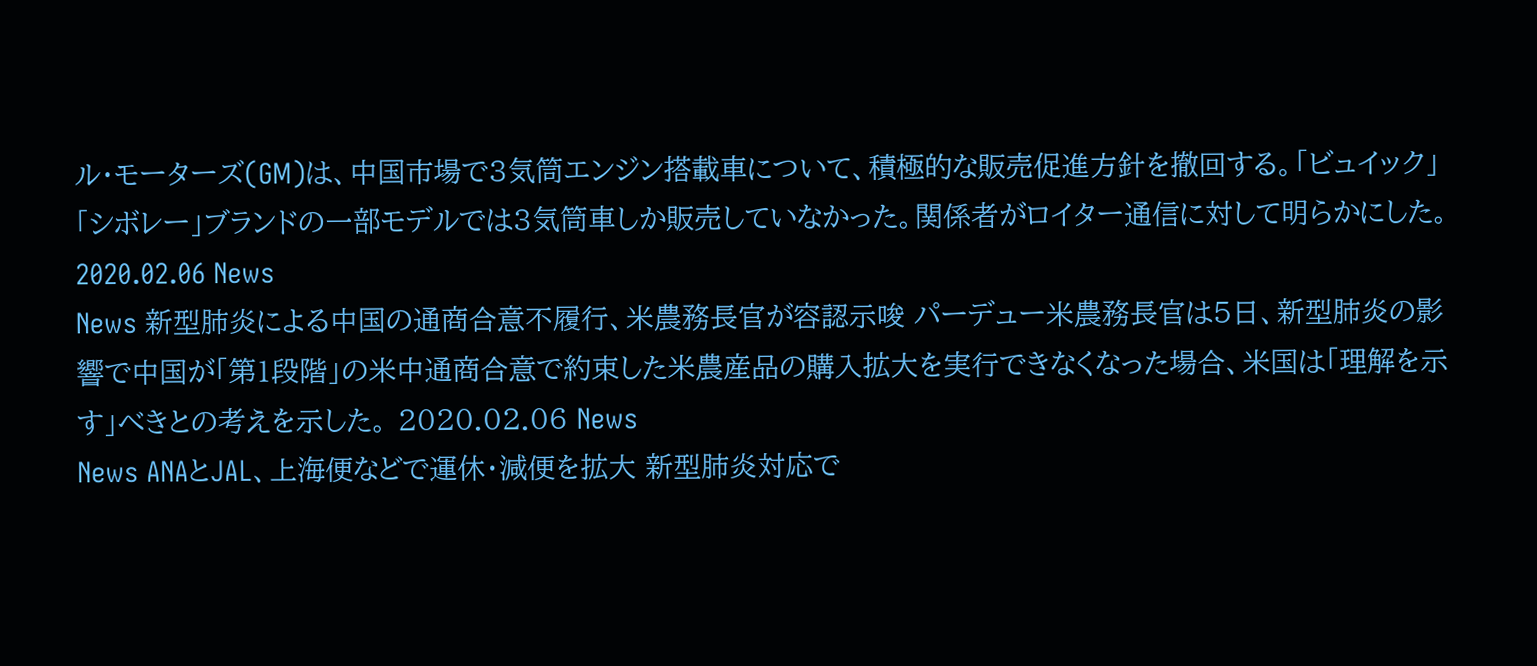ル・モーターズ(GM)は、中国市場で3気筒エンジン搭載車について、積極的な販売促進方針を撤回する。「ビュイック」「シボレー」ブランドの一部モデルでは3気筒車しか販売していなかった。関係者がロイター通信に対して明らかにした。 2020.02.06 News
News 新型肺炎による中国の通商合意不履行、米農務長官が容認示唆 パーデュー米農務長官は5日、新型肺炎の影響で中国が「第1段階」の米中通商合意で約束した米農産品の購入拡大を実行できなくなった場合、米国は「理解を示す」べきとの考えを示した。 2020.02.06 News
News ANAとJAL、上海便などで運休・減便を拡大 新型肺炎対応で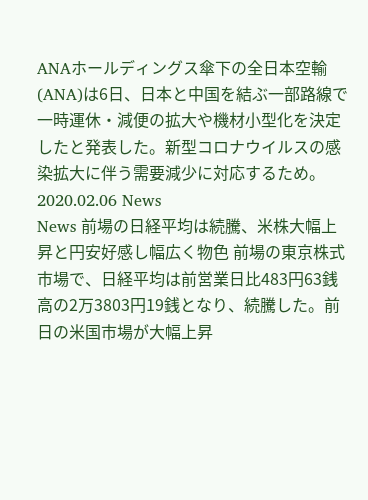ANAホールディングス傘下の全日本空輸(ANA)は6日、日本と中国を結ぶ一部路線で一時運休・減便の拡大や機材小型化を決定したと発表した。新型コロナウイルスの感染拡大に伴う需要減少に対応するため。 2020.02.06 News
News 前場の日経平均は続騰、米株大幅上昇と円安好感し幅広く物色 前場の東京株式市場で、日経平均は前営業日比483円63銭高の2万3803円19銭となり、続騰した。前日の米国市場が大幅上昇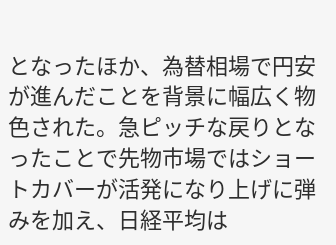となったほか、為替相場で円安が進んだことを背景に幅広く物色された。急ピッチな戻りとなったことで先物市場ではショートカバーが活発になり上げに弾みを加え、日経平均は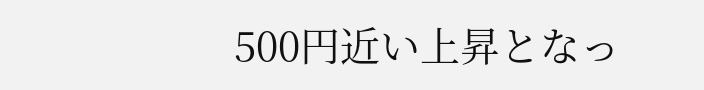500円近い上昇となっ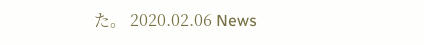た。 2020.02.06 News